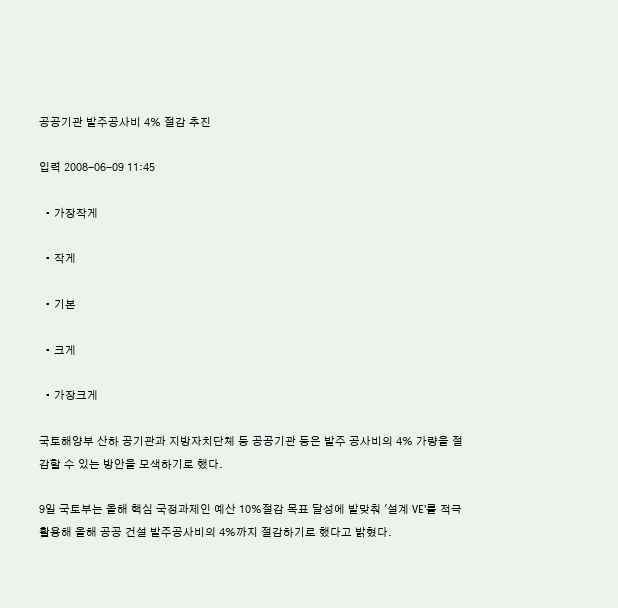공공기관 발주공사비 4% 절감 추진

입력 2008-06-09 11:45

  • 가장작게

  • 작게

  • 기본

  • 크게

  • 가장크게

국토해양부 산하 공기관과 지방자치단체 등 공공기관 등은 발주 공사비의 4% 가량을 절감할 수 있는 방안을 모색하기로 했다.

9일 국토부는 올해 핵심 국정과제인 예산 10%절감 목표 달성에 발맞춰 '설계 VE'를 적극 활용해 올해 공공 건설 발주공사비의 4%까지 절감하기로 했다고 밝혔다.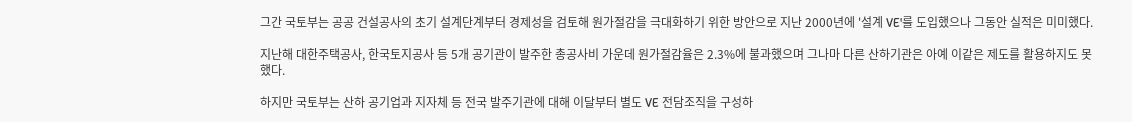그간 국토부는 공공 건설공사의 초기 설계단계부터 경제성을 검토해 원가절감을 극대화하기 위한 방안으로 지난 2000년에 '설계 VE'를 도입했으나 그동안 실적은 미미했다.

지난해 대한주택공사, 한국토지공사 등 5개 공기관이 발주한 총공사비 가운데 원가절감율은 2.3%에 불과했으며 그나마 다른 산하기관은 아예 이같은 제도를 활용하지도 못했다.

하지만 국토부는 산하 공기업과 지자체 등 전국 발주기관에 대해 이달부터 별도 VE 전담조직을 구성하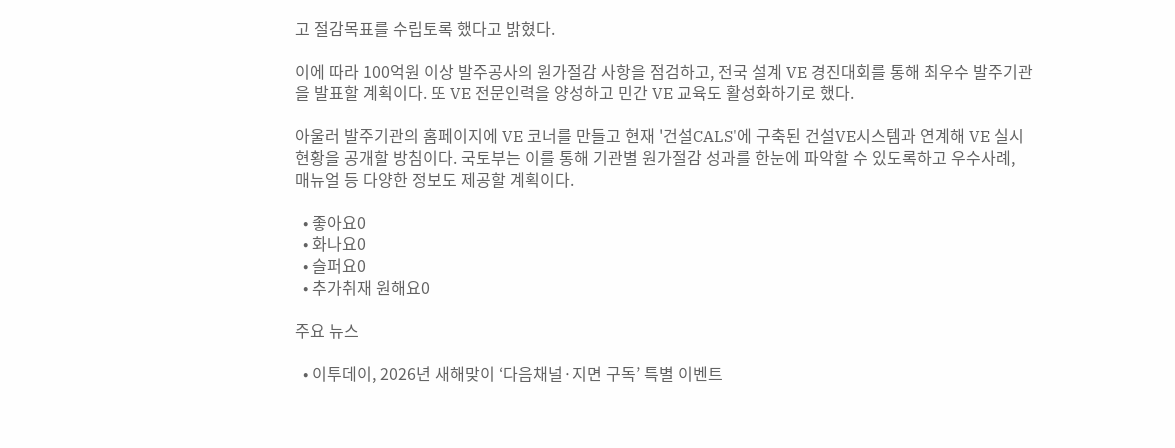고 절감목표를 수립토록 했다고 밝혔다.

이에 따라 100억원 이상 발주공사의 원가절감 사항을 점검하고, 전국 설계 VE 경진대회를 통해 최우수 발주기관을 발표할 계획이다. 또 VE 전문인력을 양성하고 민간 VE 교육도 활성화하기로 했다.

아울러 발주기관의 홈페이지에 VE 코너를 만들고 현재 '건설CALS'에 구축된 건설VE시스템과 연계해 VE 실시현황을 공개할 방침이다. 국토부는 이를 통해 기관별 원가절감 성과를 한눈에 파악할 수 있도록하고 우수사례, 매뉴얼 등 다양한 정보도 제공할 계획이다.

  • 좋아요0
  • 화나요0
  • 슬퍼요0
  • 추가취재 원해요0

주요 뉴스

  • 이투데이, 2026년 새해맞이 ‘다음채널·지면 구독’ 특별 이벤트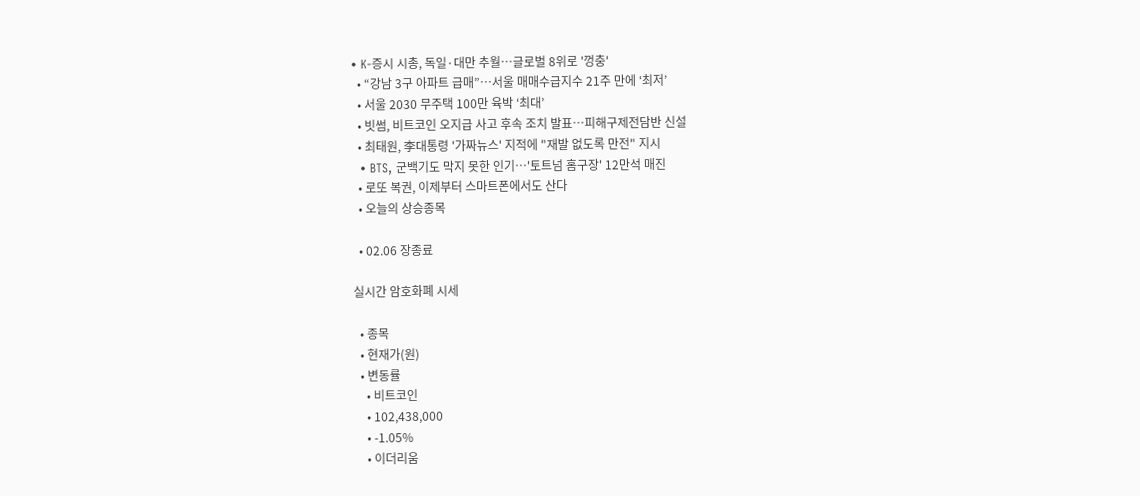• K-증시 시총, 독일·대만 추월…글로벌 8위로 '껑충'
  • “강남 3구 아파트 급매”…서울 매매수급지수 21주 만에 ‘최저’
  • 서울 2030 무주택 100만 육박 ‘최대’
  • 빗썸, 비트코인 오지급 사고 후속 조치 발표…피해구제전담반 신설
  • 최태원, 李대통령 '가짜뉴스' 지적에 "재발 없도록 만전" 지시
  • BTS, 군백기도 막지 못한 인기⋯'토트넘 홈구장' 12만석 매진
  • 로또 복권, 이제부터 스마트폰에서도 산다
  • 오늘의 상승종목

  • 02.06 장종료

실시간 암호화폐 시세

  • 종목
  • 현재가(원)
  • 변동률
    • 비트코인
    • 102,438,000
    • -1.05%
    • 이더리움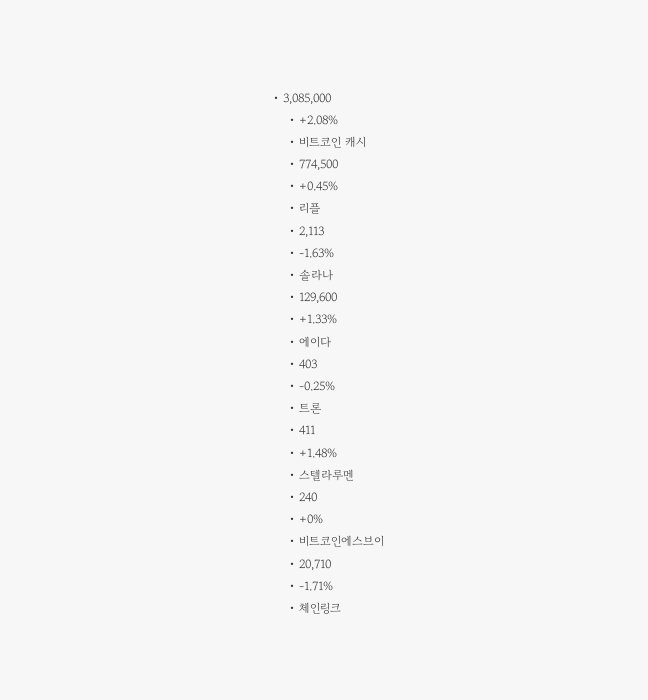• 3,085,000
    • +2.08%
    • 비트코인 캐시
    • 774,500
    • +0.45%
    • 리플
    • 2,113
    • -1.63%
    • 솔라나
    • 129,600
    • +1.33%
    • 에이다
    • 403
    • -0.25%
    • 트론
    • 411
    • +1.48%
    • 스텔라루멘
    • 240
    • +0%
    • 비트코인에스브이
    • 20,710
    • -1.71%
    • 체인링크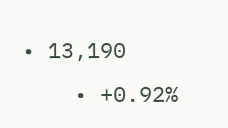• 13,190
    • +0.92%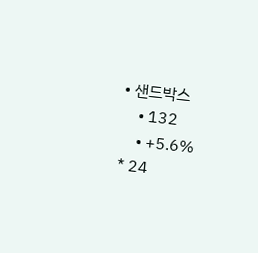• 샌드박스
    • 132
    • +5.6%
* 24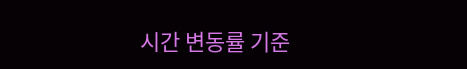시간 변동률 기준